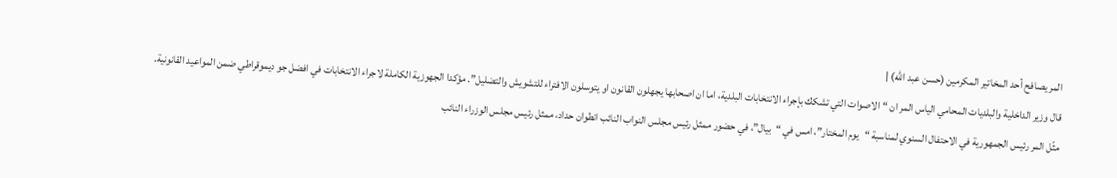المر يصافح أحد المخاتير المكرمين (حسن عبد الله) |
قال وزير الداخلية والبلديات المحامي الياس المر ان “الاصوات التي تشكك بإجراء الانتخابات البلدية، اما ان اصحابها يجهلون القانون او يتوسلون الافتراء للتشويش والتضليل”. مؤكدا الجهوزية الكاملة لاجراء الانتخابات في افضل جو ديموقراطي ضمن المواعيد القانونية.
مثّل المر رئيس الجمهورية في الاحتفال السنوي لمناسبة “يوم المختار”، امس في “بيال”، في حضور ممثل رئيس مجلس النواب النائب انطوان حداد، ممثل رئيس مجلس الوزراء النائب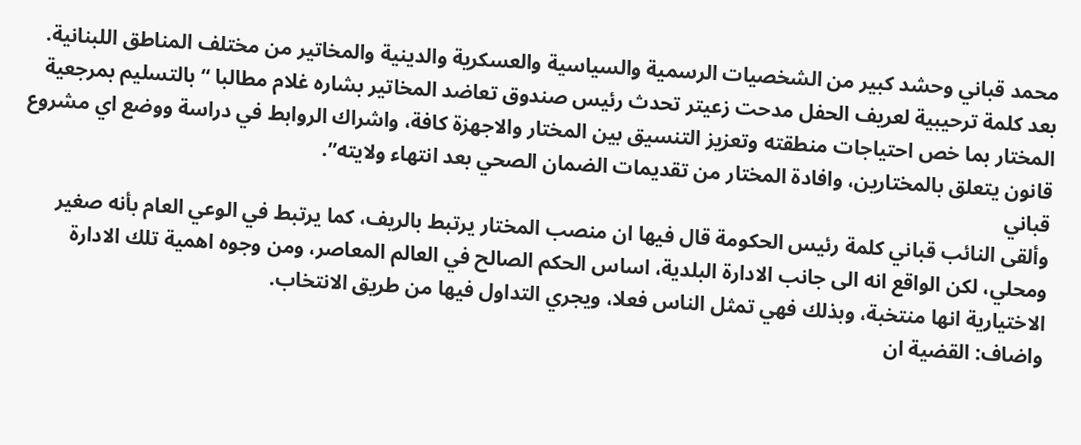محمد قباني وحشد كبير من الشخصيات الرسمية والسياسية والعسكرية والدينية والمخاتير من مختلف المناطق اللبنانية.
بعد كلمة ترحيبية لعريف الحفل مدحت زعيتر تحدث رئيس صندوق تعاضد المخاتير بشاره غلام مطالبا “بالتسليم بمرجعية المختار بما خص احتياجات منطقته وتعزيز التنسيق بين المختار والاجهزة كافة، واشراك الروابط في دراسة ووضع اي مشروع قانون يتعلق بالمختارين، وافادة المختار من تقديمات الضمان الصحي بعد انتهاء ولايته”.
قباني
وألقى النائب قباني كلمة رئيس الحكومة قال فيها ان منصب المختار يرتبط بالريف، كما يرتبط في الوعي العام بأنه صغير ومحلي، لكن الواقع انه الى جانب الادارة البلدية، اساس الحكم الصالح في العالم المعاصر، ومن وجوه اهمية تلك الادارة الاختيارية انها منتخبة، وبذلك فهي تمثل الناس فعلا، ويجري التداول فيها من طريق الانتخاب.
واضاف: القضية ان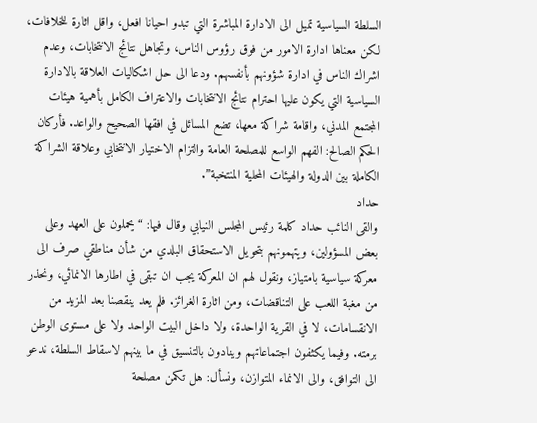السلطة السياسية تميل الى الادارة المباشرة التي تبدو احيانا افعل، واقل اثارة للخلافات، لكن معناها ادارة الامور من فوق رؤوس الناس، وتجاهل نتائج الانتخابات، وعدم اشراك الناس في ادارة شؤونهم بأنفسهم. ودعا الى حل اشكاليات العلاقة بالادارة السياسية التي يكون عليها احترام نتائج الانتخابات والاعتراف الكامل بأهمية هيئات المجتمع المدني، واقامة شراكة معها، تضع المسائل في افقها الصحيح والواعد. فأركان الحكم الصالح: الفهم الواسع للمصلحة العامة والتزام الاختيار الانتخابي وعلاقة الشراكة الكاملة بين الدولة والهيئات المحلية المنتخبة”.
حداد
والقى النائب حداد كلمة رئيس المجلس النيابي وقال فيها: “يحملون على العهد وعلى بعض المسؤولين، ويتهمونهم بتحويل الاستحقاق البلدي من شأن مناطقي صرف الى معركة سياسية بامتياز، ونقول لهم ان المعركة يجب ان تبقى في اطارها الانمائي، ونحذر من مغبة اللعب على التناقضات، ومن اثارة الغرائز. فلم يعد ينقصنا بعد المزيد من الانقسامات، لا في القرية الواحدة، ولا داخل البيت الواحد ولا على مستوى الوطن برمته. وفيما يكثفون اجتماعاتهم وينادون بالتنسيق في ما بينهم لاسقاط السلطة، ندعو الى التوافق، والى الانماء المتوازن، ونسأل: هل تكمن مصلحة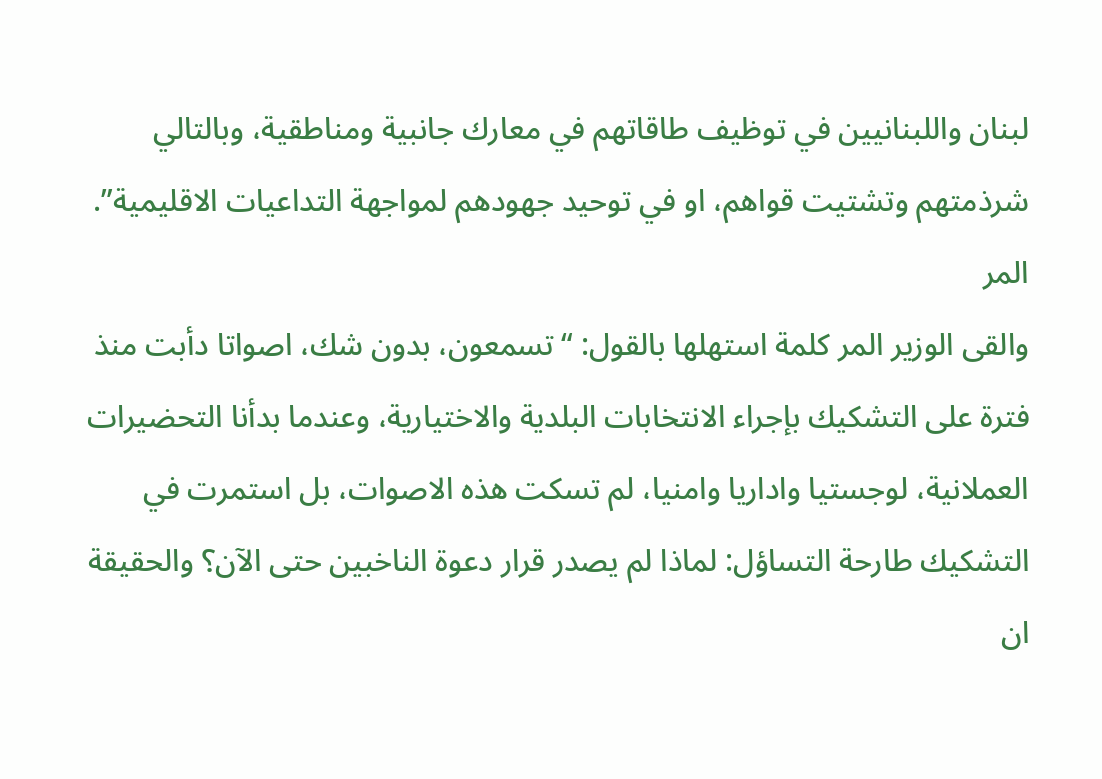لبنان واللبنانيين في توظيف طاقاتهم في معارك جانبية ومناطقية، وبالتالي شرذمتهم وتشتيت قواهم، او في توحيد جهودهم لمواجهة التداعيات الاقليمية”.
المر
والقى الوزير المر كلمة استهلها بالقول: “تسمعون، بدون شك، اصواتا دأبت منذ فترة على التشكيك بإجراء الانتخابات البلدية والاختيارية، وعندما بدأنا التحضيرات العملانية، لوجستيا واداريا وامنيا، لم تسكت هذه الاصوات، بل استمرت في التشكيك طارحة التساؤل: لماذا لم يصدر قرار دعوة الناخبين حتى الآن؟ والحقيقة ان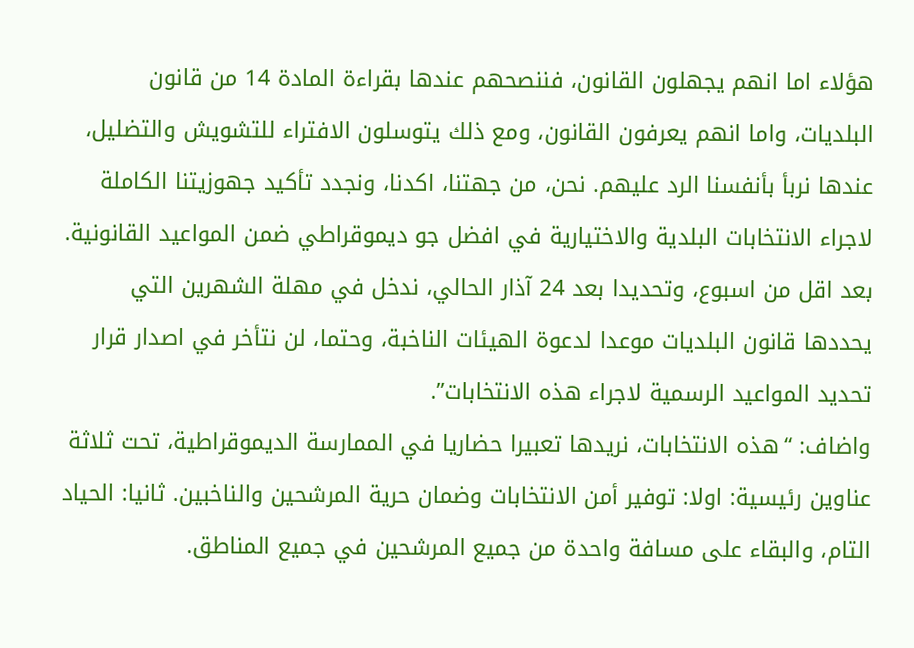هؤلاء اما انهم يجهلون القانون، فننصحهم عندها بقراءة المادة 14 من قانون البلديات، واما انهم يعرفون القانون، ومع ذلك يتوسلون الافتراء للتشويش والتضليل، عندها نربأ بأنفسنا الرد عليهم. نحن، من جهتنا، اكدنا، ونجدد تأكيد جهوزيتنا الكاملة لاجراء الانتخابات البلدية والاختيارية في افضل جو ديموقراطي ضمن المواعيد القانونية. بعد اقل من اسبوع، وتحديدا بعد 24 آذار الحالي، ندخل في مهلة الشهرين التي يحددها قانون البلديات موعدا لدعوة الهيئات الناخبة، وحتما، لن نتأخر في اصدار قرار تحديد المواعيد الرسمية لاجراء هذه الانتخابات”.
واضاف: “هذه الانتخابات، نريدها تعبيرا حضاريا في الممارسة الديموقراطية، تحت ثلاثة عناوين رئيسية: اولا: توفير أمن الانتخابات وضمان حرية المرشحين والناخبين. ثانيا: الحياد التام، والبقاء على مسافة واحدة من جميع المرشحين في جميع المناطق.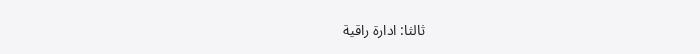ثالثا: ادارة راقية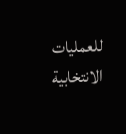للعمليات الانتخابية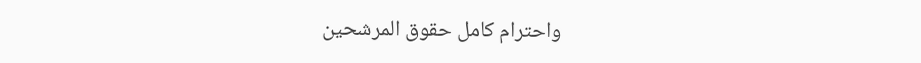واحترام كامل حقوق المرشحين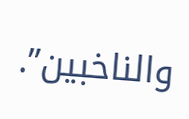والناخبين”.